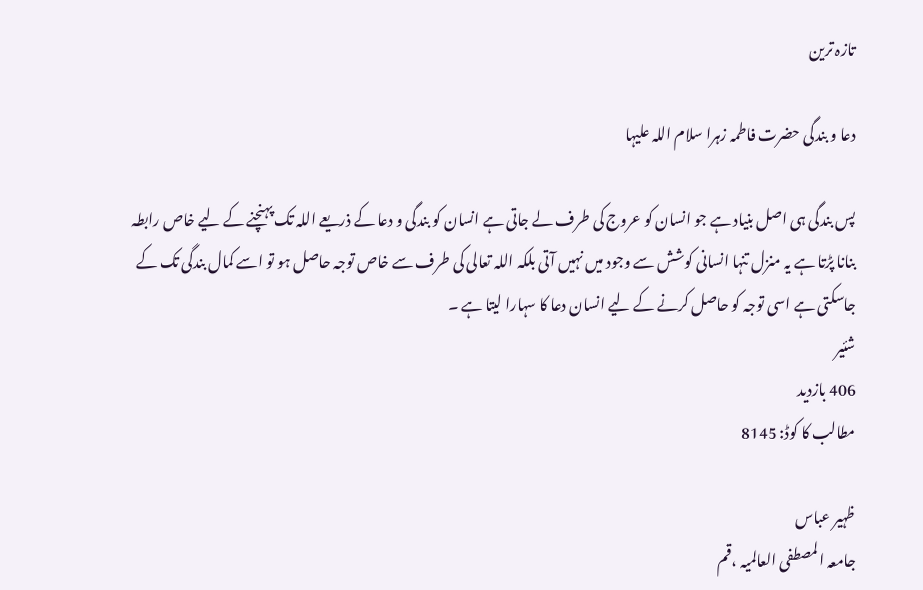تازہ ترین

دعا و بندگی حضرت فاطمہ زہرا سلام اللہ علیہا

پس بندگی ہی اصل بنیاد ہے جو انسان کو عروج کی طرف لے جاتی ہے انسان کو بندگی و دعا کے ذریعے اللہ تک پہنچنے کے لیے خاص رابطہ بنانا پڑتا ہے یہ منزل تنہا انسانی کوشش سے وجود میں نہیں آتی بلکہ اللہ تعالی کی طرف سے خاص توجہ حاصل ہو تو اسے کمال بندگی تک کے جاسکتی ہے اسی توجہ کو حاصل کرنے کے لیے انسان دعا کا سہارا لیتا ہے ۔
شئیر
406 بازدید
مطالب کا کوڈ: 8145

ظہیر عباس
جامعہ المصطفی العالمیہ ،قم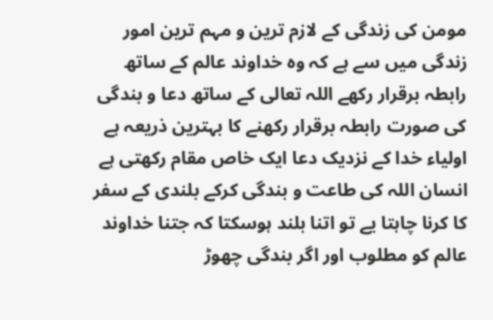مومن کی زندگی کے لازم ترین و مہم ترین امور زندگی میں سے ہے کہ وہ خداوند عالم کے ساتھ رابطہ برقرار رکھے اللہ تعالی کے ساتھ دعا و بندگی کی صورت رابطہ برقرار رکھنے کا بہترین ذریعہ ہے اولیاء خدا کے نزدیک دعا ایک خاص مقام رکھتی ہے انسان اللہ کی طاعت و بندگی کرکے بلندی کے سفر کا کرنا چاہتا یے تو اتنا بلند ہوسکتا کہ جتنا خداوند عالم کو مطلوب اور اگر بندگی چھوڑ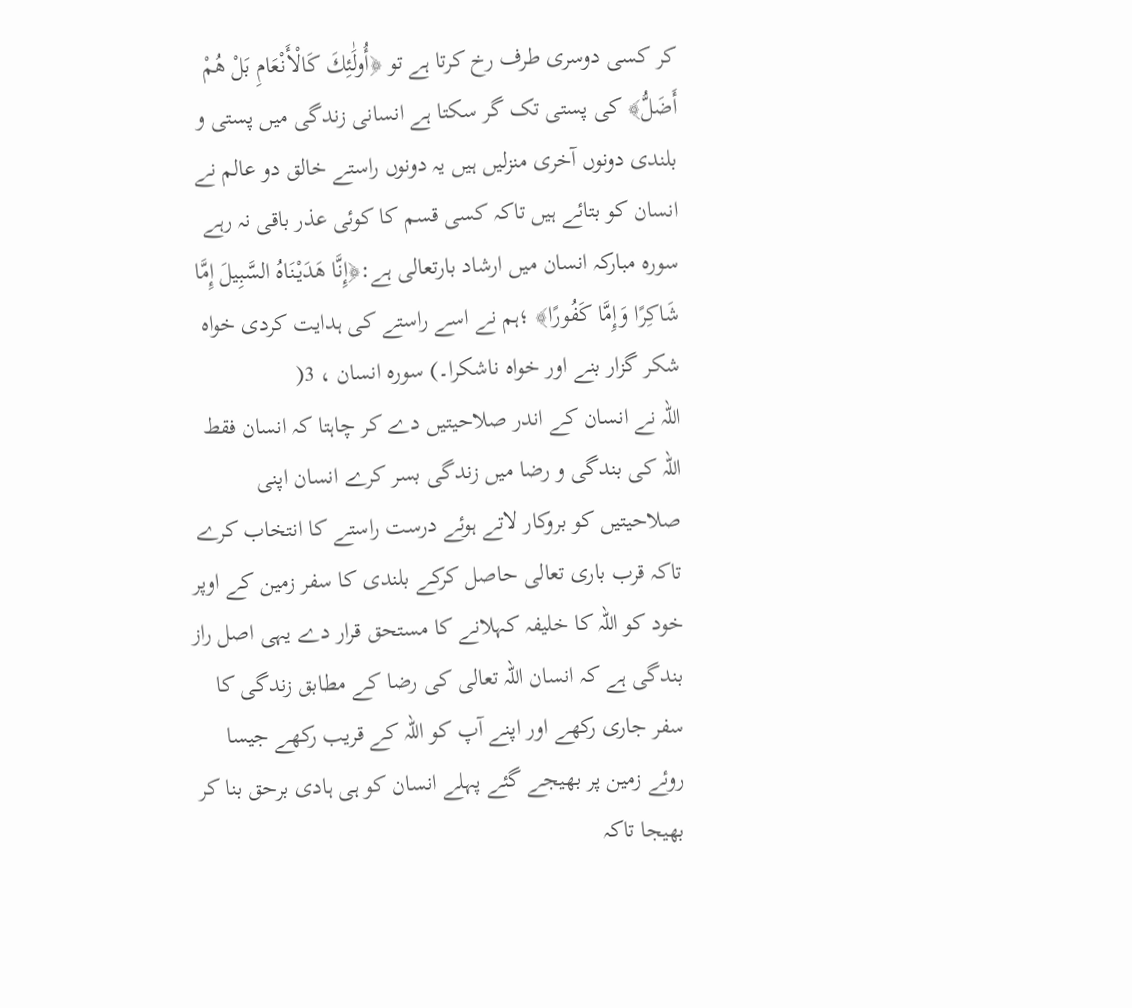کر کسی دوسری طرف رخ کرتا ہے تو ﴿أُولَٰئِكَ كَالْأَنْعَامِ بَلْ هُمْ أَضَلُّ﴾ کی پستی تک گر سکتا ہے انسانی زندگی میں پستی و بلندی دونوں آخری منزلیں ہیں یہ دونوں راستے خالق دو عالم نے انسان کو بتائے ہیں تاکہ کسی قسم کا کوئی عذر باقی نہ رہے سورہ مبارکہ انسان میں ارشاد بارتعالی ہے:﴿إِنَّا هَدَيْنَاهُ السَّبِيلَ إِمَّا شَاكِرًا وَإِمَّا كَفُورًا﴾ ؛ہم نے اسے راستے کی ہدایت کردی خواہ شکر گزار بنے اور خواہ ناشکرا۔) سورہ انسان ، 3(
اللہ نے انسان کے اندر صلاحیتیں دے کر چاہتا کہ انسان فقط اللہ کی بندگی و رضا میں زندگی بسر کرے انسان اپنی صلاحیتیں کو بروکار لاتے ہوئے درست راستے کا انتخاب کرے تاکہ قرب باری تعالی حاصل کرکے بلندی کا سفر زمین کے اوپر خود کو اللہ کا خلیفہ کہلانے کا مستحق قرار دے یہی اصل راز بندگی ہے کہ انسان اللہ تعالی کی رضا کے مطابق زندگی کا سفر جاری رکھے اور اپنے آپ کو اللہ کے قریب رکھے جیسا روئے زمین پر بھیجے گئے پہلے انسان کو ہی ہادی برحق بنا کر بھیجا تاکہ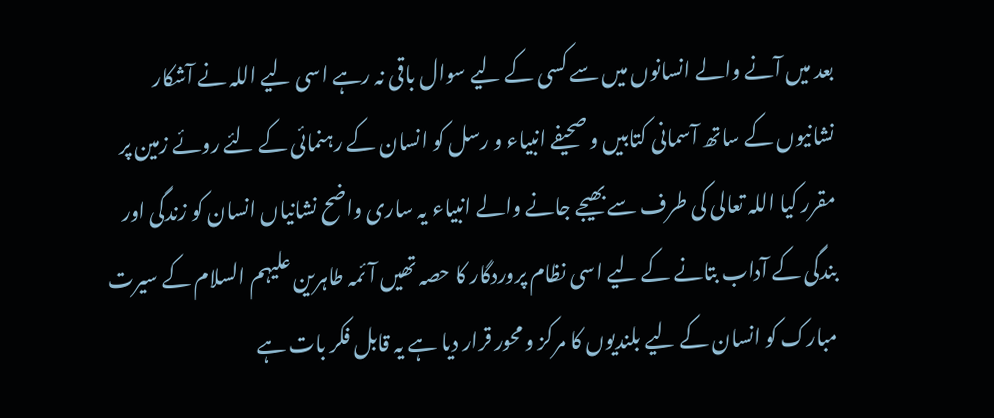بعد میں آنے والے انسانوں میں سے کسی کے لیے سوال باقی نہ رہے اسی لیے اللہ نے آشکار نشانیوں کے ساتھ آسمانی کتابیں و صحیفے انبیاء و رسل کو انسان کے رہنمائی کے لئے روئے زمین پر مقرر کیا اللہ تعالی کی طرف سے بھیجے جانے والے انبیاء یہ ساری واضح نشانیاں انسان کو زندگی اور بندگی کے آداب بتانے کے لیے اسی نظام پروردگار کا حصہ تھیں آئمہ طاہرین علیہم السلام کے سیرت مبارک کو انسان کے لیے بلندیوں کا مرکز و محور قرار دیا ہے یہ قابل فکر بات ہے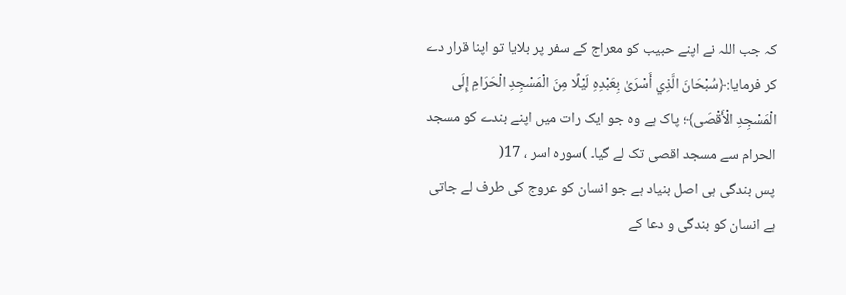کہ جب اللہ نے اپنے حبیب کو معراج کے سفر پر بلایا تو اپنا قرار دے کر فرمایا:﴿سُبْحَانَ الَّذِي أَسْرَىٰ بِعَبْدِهِ لَيْلًا مِنَ الْمَسْجِدِ الْحَرَامِ إِلَى الْمَسْجِدِ الْأَقْصَى﴾؛ پاک ہے وہ جو ایک رات میں اپنے بندے کو مسجد الحرام سے مسجد اقصی تک لے گیا۔ )سورہ اسر ، 17(
پس بندگی ہی اصل بنیاد ہے جو انسان کو عروج کی طرف لے جاتی ہے انسان کو بندگی و دعا کے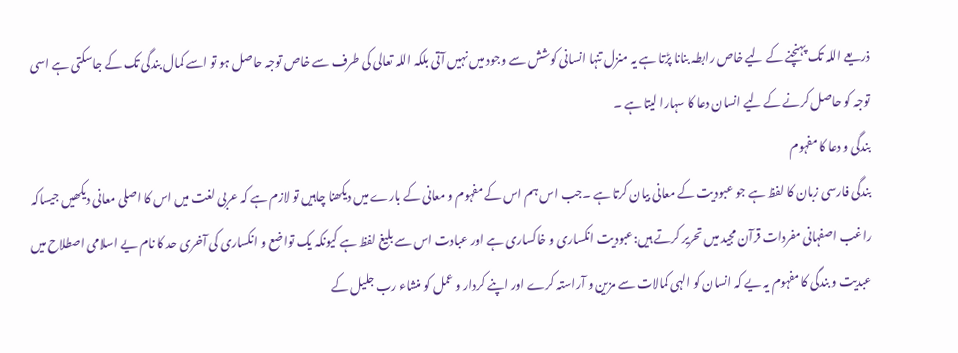ذریعے اللہ تک پہنچنے کے لیے خاص رابطہ بنانا پڑتا ہے یہ منزل تنہا انسانی کوشش سے وجود میں نہیں آتی بلکہ اللہ تعالی کی طرف سے خاص توجہ حاصل ہو تو اسے کمال بندگی تک کے جاسکتی ہے اسی توجہ کو حاصل کرنے کے لیے انسان دعا کا سہارا لیتا ہے ۔
بندگی و دعا کا مفہوم
بندگی فارسی زبان کا لفظ ہے جو عبودیت کے معانی بیان کرتا ہے ۔جب اس ہم اس کے مفہوم و معانی کے بارے میں دیکھنا چاہیں تو لازم ہے کہ عربی لغت میں اس کا اصلی معانی دیکھیں جیساکہ راغب اصفہانی مفردات قرآن مجید میں تحریر کرتے ہیں:عبودیت انکساری و خاکساری ہے اور عبادت اس سے بلیغ لفظ ہے کیونکہ یک تواضع و انکساری کی آخری حد کا نام یے اسلامی اصطلاح میں عبدیت و بندگی کا مفہوم یہ یے کہ انسان کو الہی کمالات سے مزین و آراستہ کرے اور اپنے کردار و عمل کو منشاء رب جلیل کے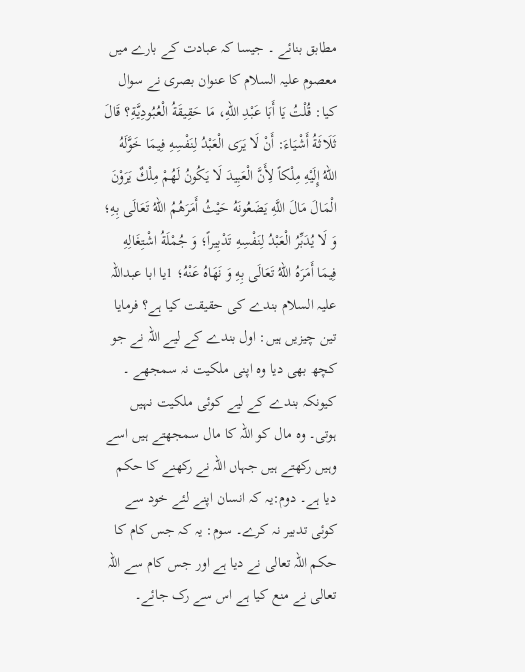مطابق بنائے ۔ جیسا کہ عبادت کے بارے میں معصوم علیہ السلام کا عنوان بصری نے سوال کیا: قُلْتُ يَا أَبَا عَبْدِ اللهِ، مَا حَقِيقَةُ الْعُبُودِيَّةِ؟ قَالَ ثَلَاثَةُ أَشْيَاءَ: أَنْ لَا يَرَى الْعَبْدُ لِنَفْسِهِ فِيمَا خَوَّلَهُ اللهُ إِلَيْهِ مِلْكاً لِأَنَّ الْعَبِيدَ لَا يَكُونُ لَهُمْ مِلْكٌ يَرَوْنَ الْمَالَ مَالَ اللَّهِ يَضَعُونَهُ حَيْثُ أَمَرَهُمُ اللهُ تَعَالَى بِهِ؛ وَ لَا يُدَبِّرُ الْعَبْدُ لِنَفْسِهِ تَدْبِيراً؛ وَ جُمْلَةُ اشْتِغَالِهِ فِيمَا أَمَرَهُ اللهُ تَعَالَى بِهِ وَ نَهَاهُ عَنْهُ؛ 1یا ابا عبداللہ علیہ السلام بندے کی حقیقت کیا ہے؟ فرمایا تین چیزیں ہیں: اول بندے کے لیے اللہ نے جو کچھ بھی دیا وہ اپنی ملکیت نہ سمجھے ۔ کیونکہ بندے کے لیے کوئی ملکیت نہیں ہوتی۔ وہ مال کو اللہ کا مال سمجھتے ہیں اسے وہیں رکھتے ہیں جہاں اللہ نے رکھنے کا حکم دیا ہے۔ دوم:یہ کہ انسان اپنے لئے خود سے کوئی تدبیر نہ کرے۔ سوم: یہ کہ جس کام کا حکم اللہ تعالی نے دیا ہے اور جس کام سے اللہ تعالی نے منع کیا ہے اس سے رک جائے۔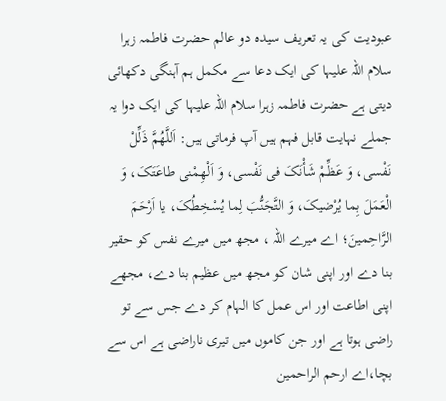عبودیت کی یہ تعریف سیدہ دو عالم حضرت فاطمہ زہرا سلام اللہ علیہا کی ایک دعا سے مکمل ہم آہنگی دکھائی دیتی ہے حضرت فاطمہ زہرا سلام اللہ علیہا کی ایک دوا یہ جملے نہایت قابل فہم ہیں آپ فرماتی ہیں: اَللَّهُمَّ ذَلِّلْ نَفْسی، وَ عَظِّمْ شَأْنَکَ فی نَفْسی، وَ اَلْهِمْنی طاعَتَکَ، وَ الْعَمَلَ بِما یُرْضیکَ، وَ التَّجَنُّبَ لِما یُسْخِطُکَ، یا اَرْحَمَ الرَّاحِمینَ؛ اے میرے اللہ ، مجھ میں میرے نفس کو حقیر بنا دے اور اپنی شان کو مجھ میں عظیم بنا دے، مجھے اپنی اطاعت اور اس عمل کا الہام کر دے جس سے تو راضی ہوتا ہے اور جن کاموں میں تیری ناراضی ہے اس سے بچا،اے ارحم الراحمین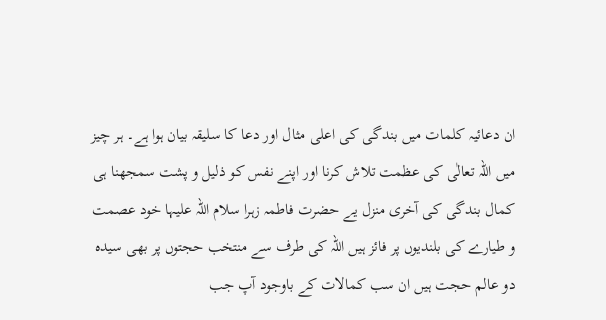ان دعائیہ کلمات میں بندگی کی اعلی مثال اور دعا کا سلیقہ بیان ہوا ہے۔ ہر چیز میں اللہ تعالٰی کی عظمت تلاش کرنا اور اپنے نفس کو ذلیل و پشت سمجھنا ہی کمال بندگی کی آخری منزل یے حضرت فاطمہ زہرا سلام اللہ علیہا خود عصمت و طیارے کی بلندیوں پر فائز ہیں اللہ کی طرف سے منتخب حجتوں پر بھی سیدہ دو عالم حجت ہیں ان سب کمالات کے باوجود آپ جب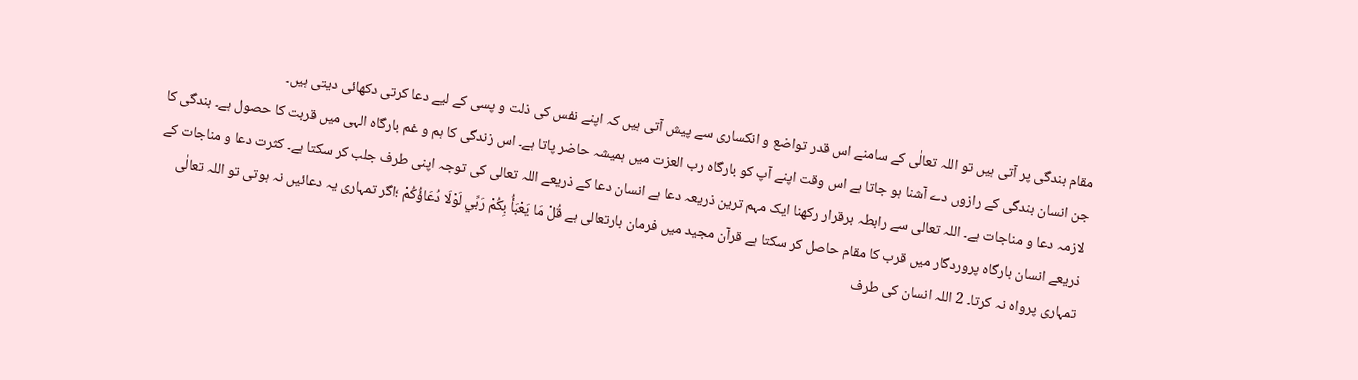مقام بندگی پر آتی ہیں تو اللہ تعالٰی کے سامنے اس قدر تواضع و انکساری سے پیش آتی ہیں کہ اپنے نفس کی ذلت و پسی کے لیے دعا کرتی دکھائی دیتی ہیں۔
جن انسان بندگی کے رازوں دے آشنا ہو جاتا ہے اس وقت اپنے آپ کو بارگاہ رب العزت میں ہمیشہ حاضر پاتا ہے۔ اس زندگی کا ہم و غم بارگاہ الہی میں قربت کا حصول ہے۔ بندگی کا لازمہ دعا و مناجات ہے۔ اللہ تعالی سے رابطہ برقرار رکھنا ایک مہم ترین ذریعہ دعا ہے انسان دعا کے ذریعے اللہ تعالی کی توجہ اپنی طرف جلب کر سکتا ہے۔ کثرت دعا و مناجات کے ذریعے انسان بارگاہ پروردگار میں قرب کا مقام حاصل کر سکتا ہے قرآن مجید میں فرمان بارتعالی ہے قُلْ مَا يَعْبَأُ بِكُمْ رَبِّي لَوْلَا دُعَاؤُكُمْ ؛اگر تمہاری یہ دعائیں نہ ہوتی تو اللہ تعالٰی تمہاری پرواہ نہ کرتا۔ 2 اللہ انسان کی طرف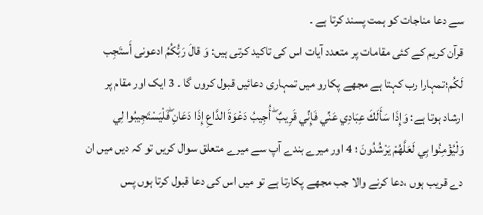سے دعا مناجات کو ہمت پسند کرتا ہے ۔
قرآن کریم کے کئی مقامات پر متعدد آیات اس کی تاکید کرتی ہیں: وَ قالَ رَبُّکُمُ ادعونی أَستَجِب لَکُم؛تمہارا رب کہتا ہے مجھے پکارو میں تمہاری دعائیں قبول کروں گا ۔ 3 ایک اور مقام پر ارشاد ہوتا ہے: وَإِذَا سَأَلَكَ عِبَادِي عَنِّي فَإِنِّي قَرِيبٌ ۖ أُجِيبُ دَعْوَةَ الدَّاعِ إِذَا دَعَانِ ۖفَلْيَسْتَجِيبُوا لِي وَلْيُؤْمِنُوا بِي لَعَلَّهُمْ يَرْشُدُونَ ؛ 4 اور میرے بندے آپ سے میرے متعلق سوال کریں تو کہ دیں میں ان دے قریب ہوں ،دعا کرنے والا جب مجھے پکارتا ہے تو میں اس کی دعا قبول کرتا ہوں پس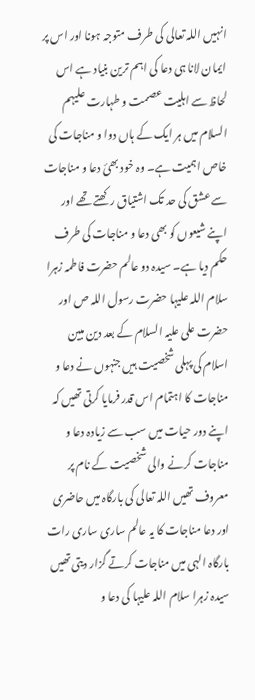انہیں اللہ تعالی کی طرف متوجہ ہونا اور اس پر ایمان لانا ہی دعا کی اہم ترین بنیاد ہے اس لحاظ سے اہلیت عصمت و طہارت علیہم السلام میں ہر ایک کے ہاں دوا و مناجات کی خاص اہمیت ہے۔ وہ خود بھئ دعا و مناجات سے عشق کی حد تک اشتیاق رکھتے تھے اور اپنے شیعوں کو بھی دعا و مناجات کی طرف حکم دیا ہے۔ سیدہ دو عالم حضرت فاطمہ زہرا سلام اللہ علیہا حضرت رسول اللہ ص اور حضرت علی علیہ السلام کے بعد دین مبین اسلام کی پہلی شخصیت ہیں جنہوں نے دعا و مناجات کا اہتمام اس قدر فرمایا کرتی تھیں کہ اپنے دور حیات میں سب سے زیادہ دعا و مناجات کرنے والی شخصیت کے نام پر معروف تھیں اللہ تعالی کی بارگاہ میں حاضری اور دعا مناجات کا یہ عالم ساری ساری رات بارگاہ الہی میں مناجات کرتے گزار دیتی تھیں سیدہ زہرا سلام اللہ علیہا کی دعا و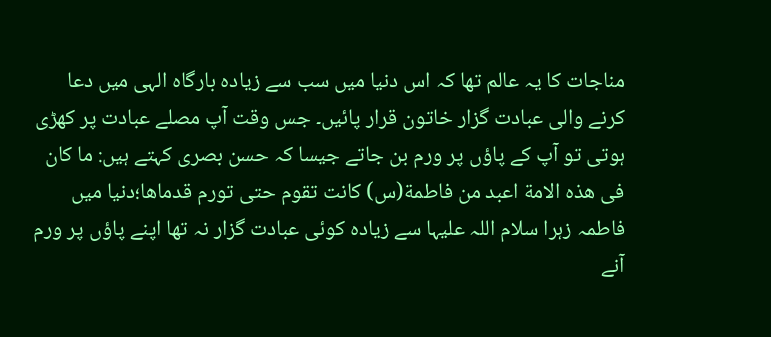مناجات کا یہ عالم تھا کہ اس دنیا میں سب سے زیادہ بارگاہ الہی میں دعا کرنے والی عبادت گزار خاتون قرار پائیں۔ جس وقت آپ مصلے عبادت پر کھڑی ہوتی تو آپ کے پاؤں پر ورم بن جاتے جیسا کہ حسن بصری کہتے ہیں: ما کان فی هذه الامة اعبد من فاطمة(س) کانت تقوم حتی تورم قدماها؛دنیا میں فاطمہ زہرا سلام اللہ علیہا سے زیادہ کوئی عبادت گزار نہ تھا اپنے پاؤں پر ورم آنے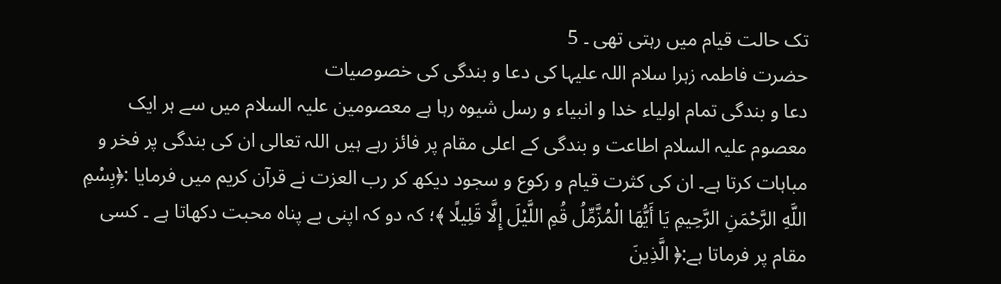تک حالت قیام میں رہتی تھی ۔ 5
حضرت فاطمہ زہرا سلام اللہ علیہا کی دعا و بندگی کی خصوصیات
دعا و بندگی تمام اولیاء خدا و انبیاء و رسل شیوہ رہا ہے معصومین علیہ السلام میں سے ہر ایک معصوم علیہ السلام اطاعت و بندگی کے اعلی مقام پر فائز رہے ہیں اللہ تعالی ان کی بندگی پر فخر و مباہات کرتا ہے۔ ان کی کثرت قیام و رکوع و سجود دیکھ کر رب العزت نے قرآن کریم میں فرمایا :﴿بِسْمِ اللَّهِ الرَّحْمَنِ الرَّحِيمِ يَا أَيُّهَا الْمُزَّمِّلُ قُمِ اللَّيْلَ إِلَّا قَلِيلًا ﴾؛ کہ دو کہ اپنی بے پناہ محبت دکھاتا ہے ۔ کسی مقام پر فرماتا ہے:﴿ الَّذِينَ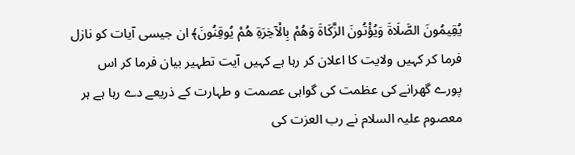يُقِيمُونَ الصَّلَاةَ وَيُؤْتُونَ الزَّكَاةَ وَهُمْ بِالْآخِرَةِ هُمْ يُوقِنُونَ﴾ ان جیسی آیات کو نازل فرما کر کہیں ولایت کا اعلان کر رہا ہے کہیں آیت تطہیر بیان فرما کر اس پورے گھرانے کی عظمت کی گواہی عصمت و طہارت کے ذریعے دے رہا ہے ہر معصوم علیہ السلام نے رب العزت کی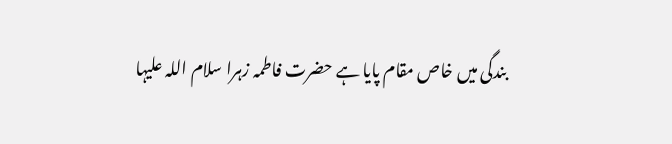بندگی میں خاص مقام پایا ہے حضرت فاطمہ زہرا سلام اللہ علیہا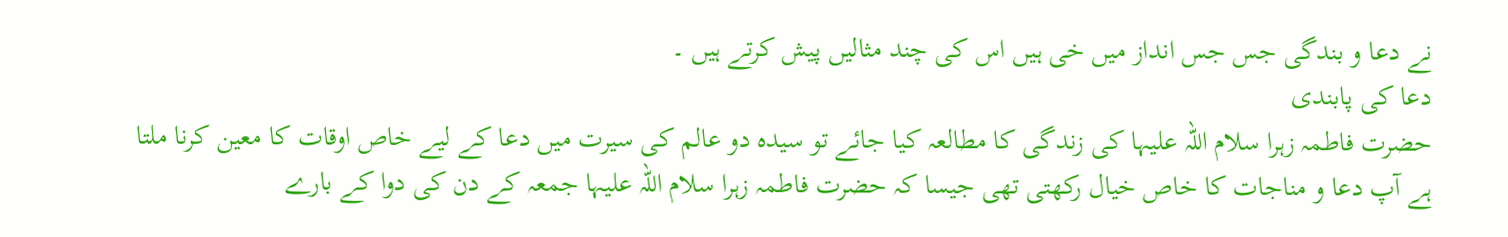نے دعا و بندگی جس جس انداز میں خی ہیں اس کی چند مثالیں پیش کرتے ہیں ۔
دعا کی پابندی
حضرت فاطمہ زہرا سلام اللہ علیہا کی زندگی کا مطالعہ کیا جائے تو سیدہ دو عالم کی سیرت میں دعا کے لیے خاص اوقات کا معین کرنا ملتا ہے آپ دعا و مناجات کا خاص خیال رکھتی تھی جیسا کہ حضرت فاطمہ زہرا سلام اللہ علیہا جمعہ کے دن کی دوا کے بارے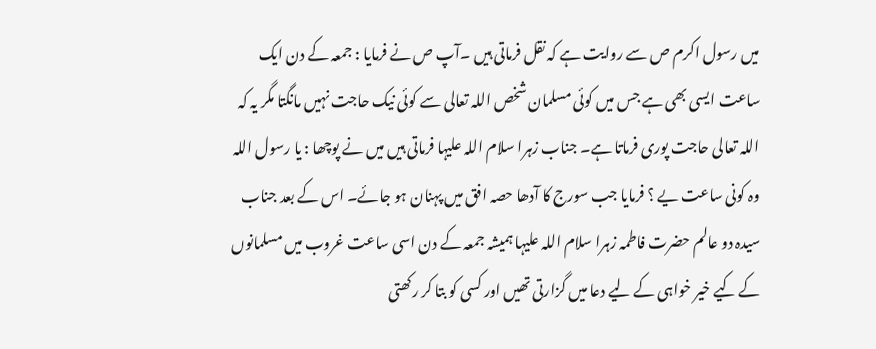میں رسول اکرم ص سے روایت ہے کہ نقل فرماتی ہیں ۔آپ ص نے فرمایا : جمعہ کے دن ایک ساعت ایسی بھی ہے جس میں کوئی مسلمان شخص اللہ تعالی سے کوئی نیک حاجت نہیں مانگتا مگر یہ کہ اللہ تعالی حاجت پوری فرماتا ہے۔ جناب زہرا سلام اللہ علیہا فرماتی ہیں میں نے پوچھا : یا رسول اللہ وہ کونی ساعت یے ؟ فرمایا جب سورج کا آدھا حصہ افق میں پہنان ہو جائے۔ اس کے بعد جناب سیدہ دو عالم حضرت فاطمہ زہرا سلام اللہ علیہا ہمیشہ جمعہ کے دن اسی ساعت غروب میں مسلمانوں کے کیے خیر خواہی کے لیے دعا میں گزارتی تھیں اور کسی کو بتا کر رکھتی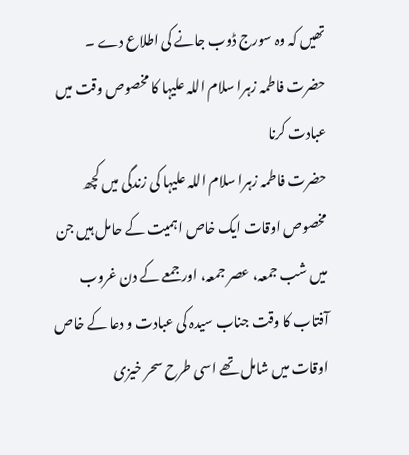تھیں کہ وہ سورج ڈوب جانے کی اطلاع دے ۔
حضرت فاطمہ زہرا سلام اللہ علیہا کا مخصوص وقت میں عبادت کرنا
حضرت فاطمہ زہرا سلام اللہ علیہا کی زندگی میں کچھ مخصوص اوقات ایک خاص اہمیت کے حامل ہیں جن میں شب جمعہ، عصر جمعہ، اور جمعے کے دن غروب آفتاب کا وقت جناب سیدہ کی عبادت و دعا کے خاص اوقات میں شامل تھے اسی طرح سحر خیزی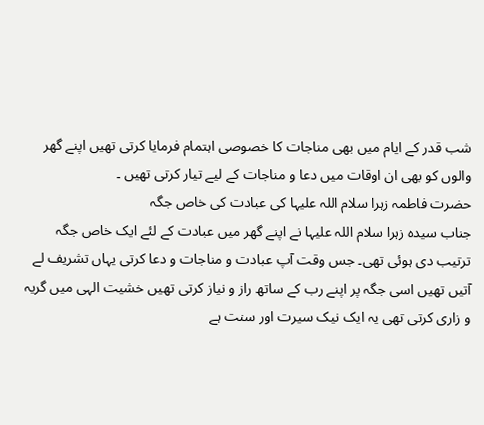شب قدر کے ایام میں بھی مناجات کا خصوصی اہتمام فرمایا کرتی تھیں اپنے گھر والوں کو بھی ان اوقات میں دعا و مناجات کے لیے تیار کرتی تھیں ۔
حضرت فاطمہ زہرا سلام اللہ علیہا کی عبادت کی خاص جگہ
جناب سیدہ زہرا سلام اللہ علیہا نے اپنے گھر میں عبادت کے لئے ایک خاص جگہ ترتیب دی ہوئی تھی۔ جس وقت آپ عبادت و مناجات و دعا کرتی یہاں تشریف لے آتیں تھیں اسی جگہ پر اپنے رب کے ساتھ راز و نیاز کرتی تھیں خشیت الہی میں گریہ و زاری کرتی تھی یہ ایک نیک سیرت اور سنت ہے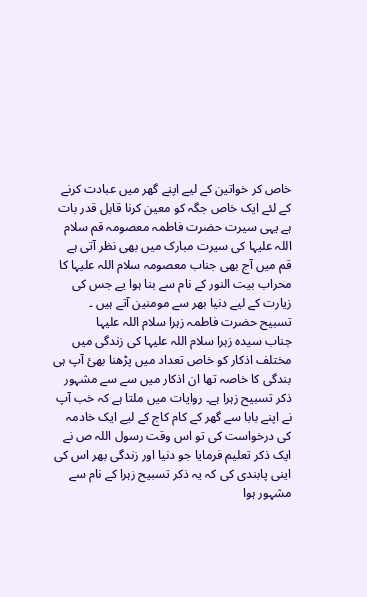خاص کر خواتین کے لیے اپنے گھر میں عبادت کرنے کے لئے ایک خاص جگہ کو معین کرنا قابل قدر بات ہے یہی سیرت حضرت فاطمہ معصومہ قم سلام اللہ علیہا کی سیرت مبارک میں بھی نظر آتی ہے قم میں آج بھی جناب معصومہ سلام اللہ علیہا کا محراب بیت النور کے نام سے بنا ہوا یے جس کی زیارت کے لیے دنیا بھر سے مومنین آتے ہیں ۔
تسبیح حضرت فاطمہ زہرا سلام اللہ علیہا
جناب سیدہ زہرا سلام اللہ علیہا کی زندگی میں مختلف اذکار کو خاص تعداد میں پڑھنا بھئ آپ ہی بندگی کا خاصہ تھا ان اذکار میں سے سے مشہور ذکر تسبیح زہرا ہے۔ روایات میں ملتا ہے کہ خب آپ نے اپنے بابا سے گھر کے کام کاج کے لیے ایک خادمہ کی درخواست کی تو اس وقت رسول اللہ ص نے ایک ذکر تعلیم فرمایا جو دنیا اور زندگی بھر اس کی اینی پابندی کی کہ یہ ذکر تسبیح زہرا کے نام سے مشہور ہوا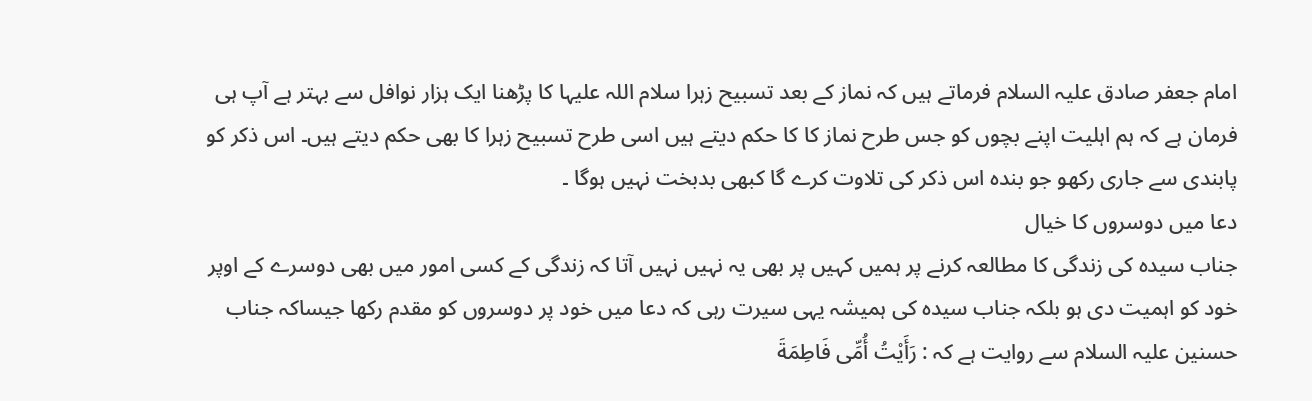امام جعفر صادق علیہ السلام فرماتے ہیں کہ نماز کے بعد تسبیح زہرا سلام اللہ علیہا کا پڑھنا ایک ہزار نوافل سے بہتر ہے آپ ہی فرمان ہے کہ ہم اہلیت اپنے بچوں کو جس طرح نماز کا کا حکم دیتے ہیں اسی طرح تسبیح زہرا کا بھی حکم دیتے ہیں۔ اس ذکر کو پابندی سے جاری رکھو جو بندہ اس ذکر کی تلاوت کرے گا کبھی بدبخت نہیں ہوگا ۔
دعا میں دوسروں کا خیال
جناب سیدہ کی زندگی کا مطالعہ کرنے پر ہمیں کہیں پر بھی یہ نہیں نہیں آتا کہ زندگی کے کسی امور میں بھی دوسرے کے اوپر خود کو اہمیت دی ہو بلکہ جناب سیدہ کی ہمیشہ یہی سیرت رہی کہ دعا میں خود پر دوسروں کو مقدم رکھا جیساکہ جناب حسنین علیہ السلام سے روایت ہے کہ : رَأَيْتُ أُمِّی فَاطِمَةَ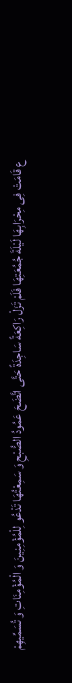ع قَامَتْ فِی مِحْرَابِهَا لَيْلَةَ جُمُعَتِهَا فَلَمْ تَزَلْ رَاكِعَةً سَاجِدَةً حَتَّى اتَّضَحَ عَمُودُ الصُّبْحِ وَ سَمِعْتُهَا تَدْعُو لِلْمُؤْمِنِينَ وَ الْمُؤْمِنَاتِ وَ تُسَمِّيهِمْ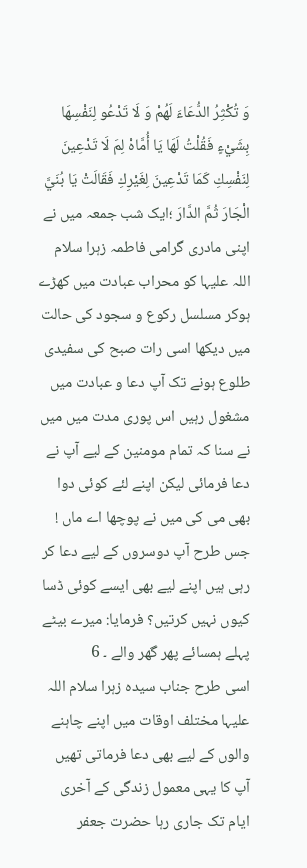وَ تُكْثِرُ الدُّعَاءَ لَهُمْ وَ لَا تَدْعُو لِنَفْسِهَا بِشَيْءٍ فَقُلْتُ لَهَا يَا أُمَّاهْ لِمَ لَا تَدْعِينَ لِنَفْسِكِ كَمَا تَدْعِينَ لِغَيْرِكِ فَقَالَتْ يَا بُنَيَّ الْجَارَ ثُمَّ الدَّارَ ؛ایک شب جمعہ میں نے اپنی مادری گرامی فاطمہ زہرا سلام اللہ علیہا کو محراب عبادت میں کھڑے ہوکر مسلسل رکوع و سجود کی حالت میں دیکھا اسی رات صبح کی سفیدی طلوع ہونے تک آپ دعا و عبادت میں مشغول رہیں اس پوری مدت میں میں نے سنا کہ تمام مومنین کے لیے آپ نے دعا فرمائی لیکن اپنے لئے کوئی دوا بھی می کی میں نے پوچھا اے ماں ! جس طرح آپ دوسروں کے لیے دعا کر رہی ہیں اپنے لیے بھی ایسے کوئی ڈسا کیوں نہیں کرتیں؟ فرمایا: میرے بیٹے پہلے ہمسائے پھر گھر والے ۔ 6
اسی طرح جناب سیدہ زہرا سلام اللہ علیہا مختلف اوقات میں اپنے چاہنے والوں کے لیے بھی دعا فرماتی تھیں آپ کا یہی معمول زندگی کے آخری ایام تک جاری رہا حضرت جعفر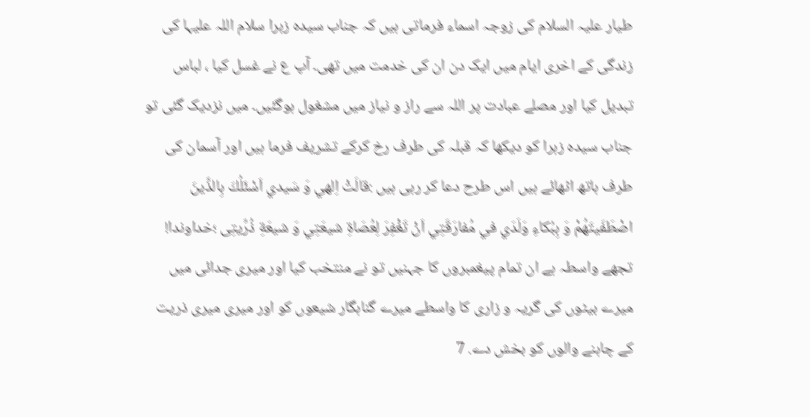طیار علیہ السلام کی زوجہ اسماء فرماتی ہیں کہ جناب سیدہ زہرا سلام اللہ علیہا کی زندگی کے اخری ایام میں ایک دن ان کی خدمت میں تھی۔ آپ ع نے غسل کیا ، لباس تبدیل کیا اور مصلے عبادت پر اللہ سے راز و نیاز میں مشغول ہوگئیں۔ میں نزدیک گئی تو جناب سیدہ زہرا کو دیکھا کہ قبلہ کی طرف رخ کرکے تشریف فرما ہیں اور آسمان کی طرف ہاتھ اٹھائے ہیں اس طرح دعا کر رہی ہیں :قالَتْ اِلهي وَ سَيدي اَسْئَلُكَ بِالذَّينَ اصْطَفَيتَهُمْ وَ بِبُكاءِ وَلَدَي في مُفارَقَتِي اَنْ تَغْفِرَ لِعُصَاةِ شيعَتِي وَ شيعَةِ ذُرِّيتِی ؛خداوندا! تجھے واسطہ ہے ان تمام پیغمبروں کا جہنیں تو نے منتخب کیا اور میری جدائی میں میرے بیٹوں کی گریہ و زاری کا واسطے میرے گناہگار شیعوں کو اور میری میری ذریت کے چاہنے والوں کو بخش دے. 7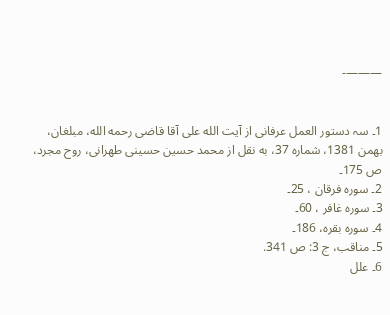———-


1۔ سہ دستور العمل عرفانی از آیت الله علی آقا قاضی رحمه الله، مبلغان، بهمن 1381، شماره 37، به نقل از محمد حسین حسینی طهرانی، روح مجرد، ص 175۔
2۔ سورہ فرقان ، 25۔
3۔ سورہ غافر ، 60۔
4۔ سورہ بقرہ، 186۔
5۔ مناقب، ج 3: ص 341.
6۔ علل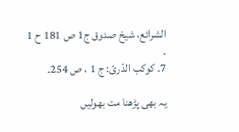الشرائع، شیخ صدوق ج1 ص 181 ح 1 ۔
7۔ کوکب الدّریّ: ج 1 ، ص 254۔

یہ بھی پڑھنا مت بھولیں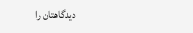دیدگاهتان را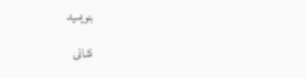بنویسید

نشانی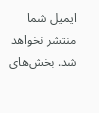ایمیل شما منتشر نخواهد شد. بخش‌های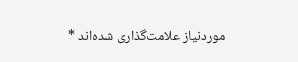موردنیاز علامت‌گذاری شده‌اند *